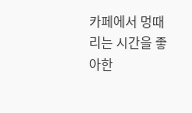카페에서 멍때리는 시간을 좋아한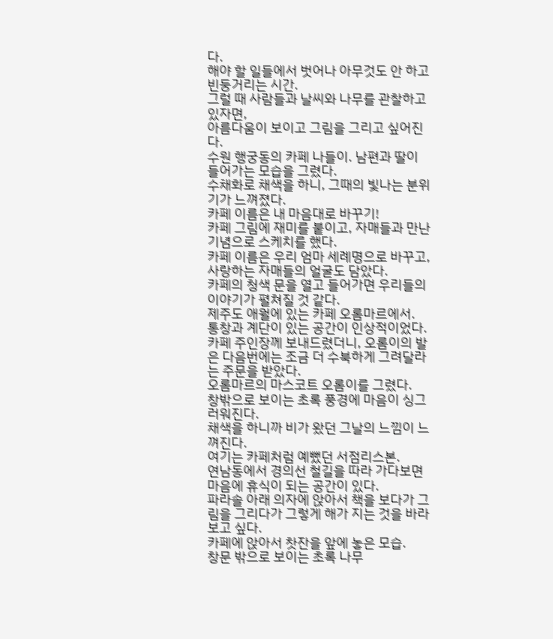다.
해야 할 일들에서 벗어나 아무것도 안 하고 빈둥거리는 시간.
그럴 때 사람들과 날씨와 나무를 관찰하고 있자면,
아름다움이 보이고 그림을 그리고 싶어진다.
수원 행궁동의 카페 나들이. 남편과 딸이 들어가는 모습을 그렸다.
수채화로 채색을 하니, 그때의 빛나는 분위기가 느껴졌다.
카페 이름은 내 마음대로 바꾸기!
카페 그림에 재미를 붙이고, 자매들과 만난 기념으로 스케치를 했다.
카페 이름은 우리 엄마 세례명으로 바꾸고, 사랑하는 자매들의 얼굴도 담았다.
카페의 청색 문을 열고 들어가면 우리들의 이야기가 펼쳐질 것 같다.
제주도 애월에 있는 카페 오롬마르에서.
통창과 계단이 있는 공간이 인상적이었다.
카페 주인장께 보내드렸더니, 오롬이의 발은 다음번에는 조금 더 수북하게 그려달라는 주문을 받았다.
오롬마르의 마스코트 오롬이를 그렸다.
창밖으로 보이는 초록 풍경에 마음이 싱그러워진다.
채색을 하니까 비가 왔던 그날의 느낌이 느껴진다.
여기는 카페처럼 예뻤던 서점리스본.
연남동에서 경의선 철길을 따라 가다보면 마음에 휴식이 되는 공간이 있다.
파라솔 아래 의자에 앉아서 책을 보다가 그림을 그리다가 그렇게 해가 지는 것을 바라보고 싶다.
카페에 앉아서 찻잔을 앞에 놓은 모습.
창문 밖으로 보이는 초록 나무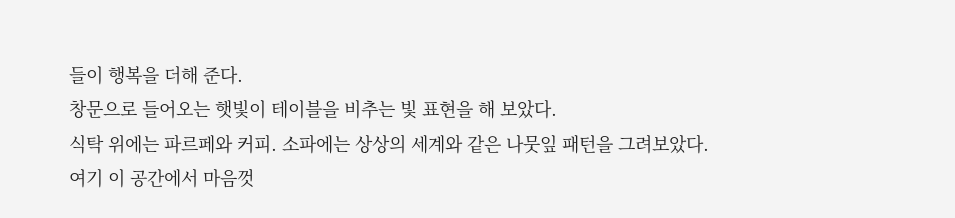들이 행복을 더해 준다.
창문으로 들어오는 햇빛이 테이블을 비추는 빛 표현을 해 보았다.
식탁 위에는 파르페와 커피. 소파에는 상상의 세계와 같은 나뭇잎 패턴을 그려보았다.
여기 이 공간에서 마음껏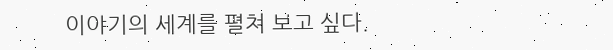이야기의 세계를 펼쳐 보고 싶다.